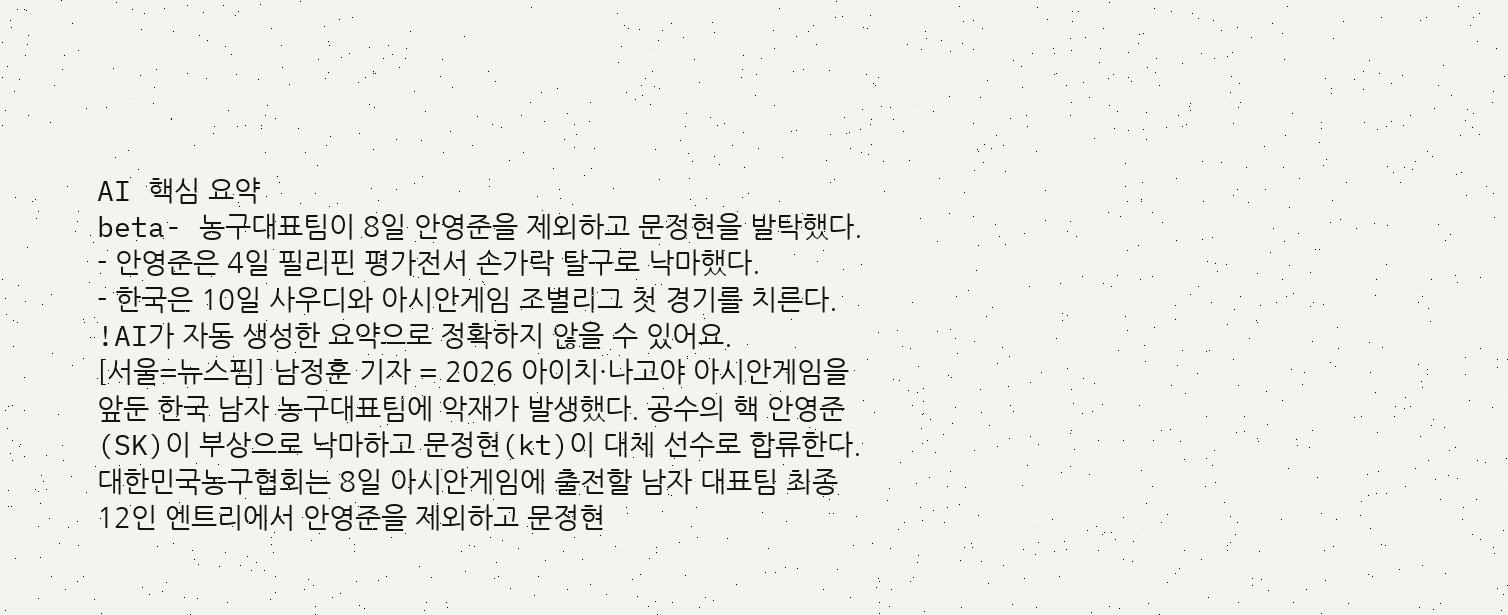AI 핵심 요약
beta- 농구대표팀이 8일 안영준을 제외하고 문정현을 발탁했다.
- 안영준은 4일 필리핀 평가전서 손가락 탈구로 낙마했다.
- 한국은 10일 사우디와 아시안게임 조별리그 첫 경기를 치른다.
!AI가 자동 생성한 요약으로 정확하지 않을 수 있어요.
[서울=뉴스핌] 남정훈 기자 = 2026 아이치·나고야 아시안게임을 앞둔 한국 남자 농구대표팀에 악재가 발생했다. 공수의 핵 안영준(SK)이 부상으로 낙마하고 문정현(kt)이 대체 선수로 합류한다.
대한민국농구협회는 8일 아시안게임에 출전할 남자 대표팀 최종 12인 엔트리에서 안영준을 제외하고 문정현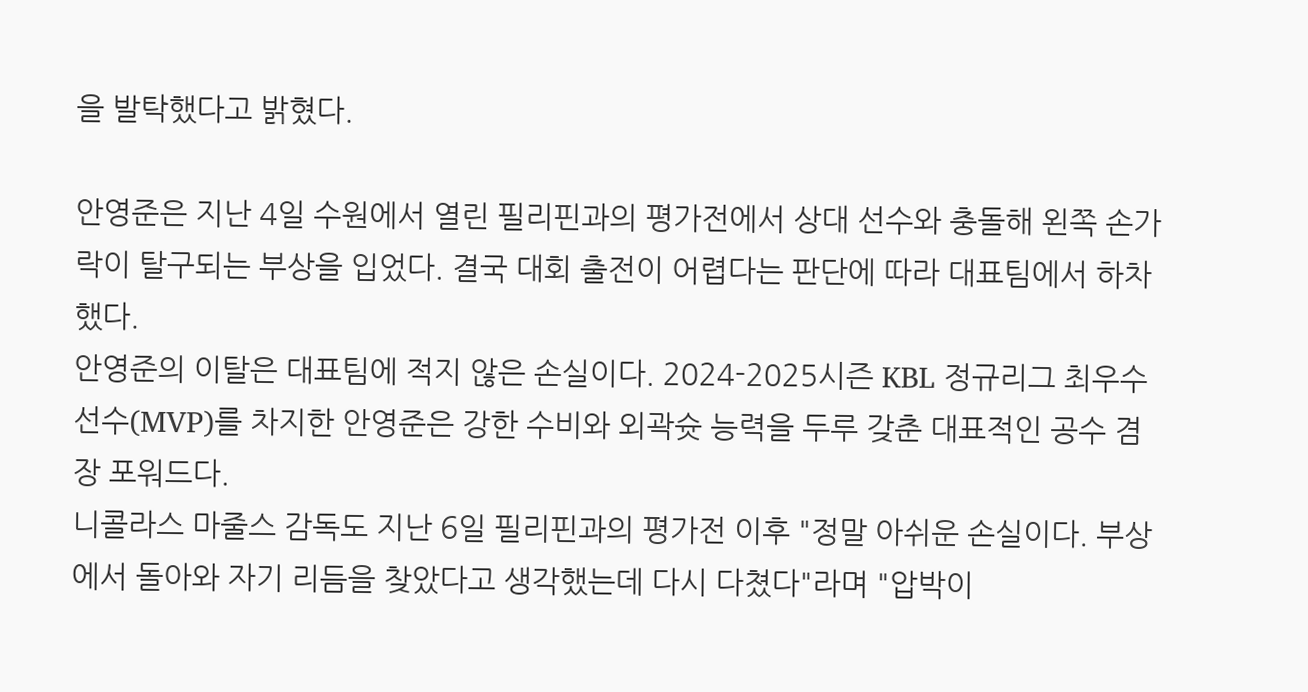을 발탁했다고 밝혔다.

안영준은 지난 4일 수원에서 열린 필리핀과의 평가전에서 상대 선수와 충돌해 왼쪽 손가락이 탈구되는 부상을 입었다. 결국 대회 출전이 어렵다는 판단에 따라 대표팀에서 하차했다.
안영준의 이탈은 대표팀에 적지 않은 손실이다. 2024-2025시즌 KBL 정규리그 최우수선수(MVP)를 차지한 안영준은 강한 수비와 외곽슛 능력을 두루 갖춘 대표적인 공수 겸장 포워드다.
니콜라스 마줄스 감독도 지난 6일 필리핀과의 평가전 이후 "정말 아쉬운 손실이다. 부상에서 돌아와 자기 리듬을 찾았다고 생각했는데 다시 다쳤다"라며 "압박이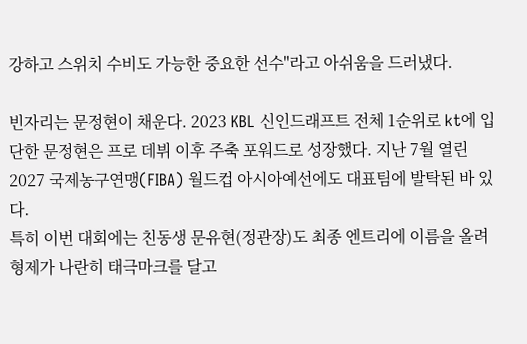강하고 스위치 수비도 가능한 중요한 선수"라고 아쉬움을 드러냈다.

빈자리는 문정현이 채운다. 2023 KBL 신인드래프트 전체 1순위로 kt에 입단한 문정현은 프로 데뷔 이후 주축 포워드로 성장했다. 지난 7월 열린 2027 국제농구연맹(FIBA) 월드컵 아시아예선에도 대표팀에 발탁된 바 있다.
특히 이번 대회에는 친동생 문유현(정관장)도 최종 엔트리에 이름을 올려 형제가 나란히 태극마크를 달고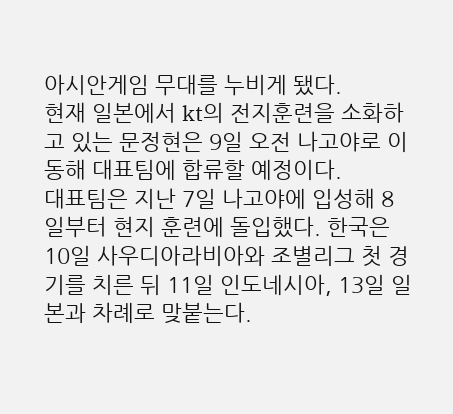아시안게임 무대를 누비게 됐다.
현재 일본에서 kt의 전지훈련을 소화하고 있는 문정현은 9일 오전 나고야로 이동해 대표팀에 합류할 예정이다.
대표팀은 지난 7일 나고야에 입성해 8일부터 현지 훈련에 돌입했다. 한국은 10일 사우디아라비아와 조별리그 첫 경기를 치른 뒤 11일 인도네시아, 13일 일본과 차례로 맞붙는다.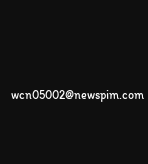wcn05002@newspim.com